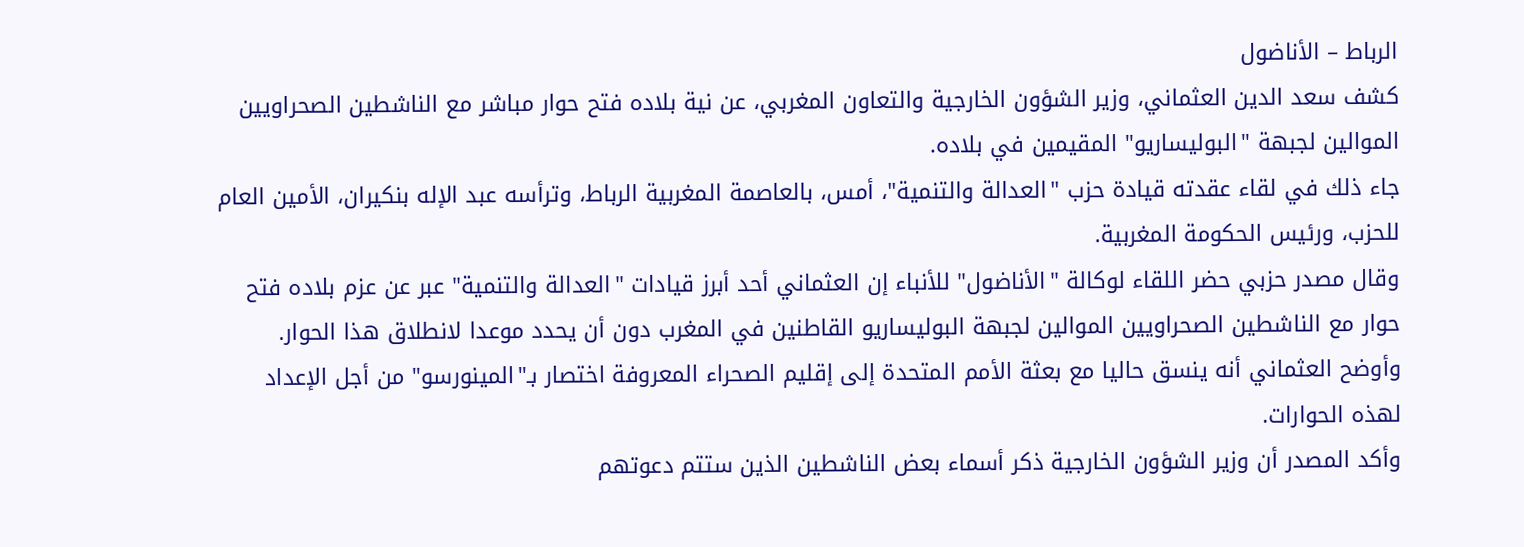الرباط – الأناضول
كشف سعد الدين العثماني، وزير الشؤون الخارجية والتعاون المغربي، عن نية بلاده فتح حوار مباشر مع الناشطين الصحراويين الموالين لجبهة "البوليساريو" المقيمين في بلاده.
جاء ذلك في لقاء عقدته قيادة حزب "العدالة والتنمية"، أمس، بالعاصمة المغربية الرباط، وترأسه عبد الإله بنكيران، الأمين العام للحزب، ورئيس الحكومة المغربية.
وقال مصدر حزبي حضر اللقاء لوكالة "الأناضول" للأنباء إن العثماني أحد أبرز قيادات "العدالة والتنمية" عبر عن عزم بلاده فتح حوار مع الناشطين الصحراويين الموالين لجبهة البوليساريو القاطنين في المغرب دون أن يحدد موعدا لانطلاق هذا الحوار.
وأوضح العثماني أنه ينسق حاليا مع بعثة الأمم المتحدة إلى إقليم الصحراء المعروفة اختصار بـ"المينورسو" من أجل الإعداد لهذه الحوارات.
وأكد المصدر أن وزير الشؤون الخارجية ذكر أسماء بعض الناشطين الذين ستتم دعوتهم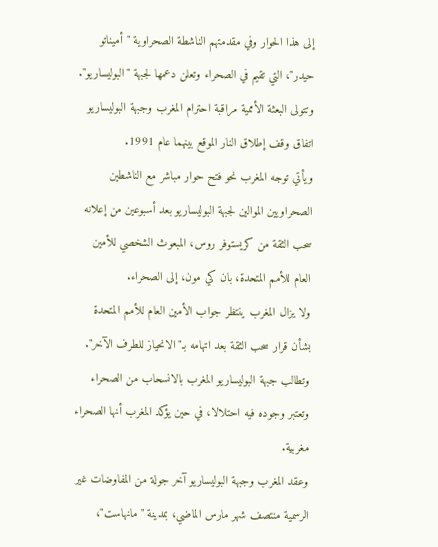إلى هذا الحوار وفي مقدمتهم الناشطة الصحراوية "أميناتو حيدر"، التي تقيم في الصحراء وتعلن دعمها لجبهة "البوليساريو".
وتتولى البعثة الأممية مراقبة احترام المغرب وجبهة البوليساريو اتفاق وقف إطلاق النار الموقع بينهما عام 1991.
ويأتي توجه المغرب نحو فتح حوار مباشر مع الناشطين الصحراويين الموالين لجبهة البوليساريو بعد أسبوعين من إعلانه سحب الثقة من كريستوفر روس، المبعوث الشخصي للأمين العام للأمم المتحدة، بان كي مون، إلى الصحراء.
ولا يزال المغرب ينتظر جواب الأمين العام للأمم المتحدة بشأن قرار سحب الثقة بعد اتهامه بـ"الانحياز للطرف الآخر".
وتطالب جبهة البوليساريو المغرب بالانسحاب من الصحراء وتعتبر وجوده فيه احتلالا، في حين يؤكد المغرب أنها الصحراء مغربية.
وعقد المغرب وجبهة البوليساريو آخر جولة من المفاوضات غير الرسمية منتصف شهر مارس الماضي، بمدينة "مانهاست"،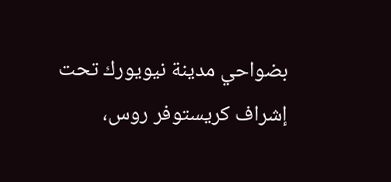بضواحي مدينة نيويورك تحت إشراف كريستوفر روس،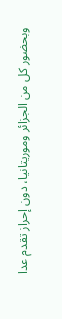وبحضور كل من الجزائر وموريتانيا، دون إحراز تقدم عدا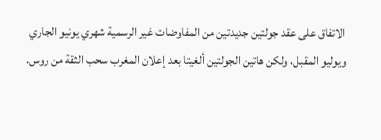الاتفاق على عقد جولتين جديدتين من المفاوضات غير الرسمية شهري يونيو الجاري ويوليو المقبل، ولكن هاتين الجولتين ألغيتا بعد إعلان المغرب سحب الثقة من روس.